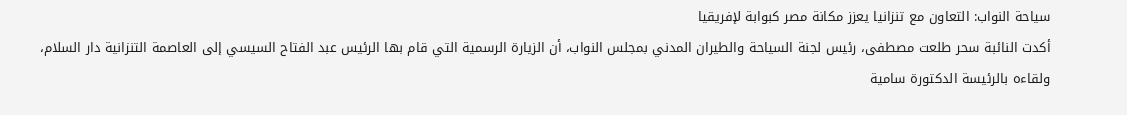سياحة النواب: التعاون مع تنزانيا يعزز مكانة مصر كبوابة لإفريقيا
أكدت النائبة سحر طلعت مصطفى، رئيس لجنة السياحة والطيران المدني بمجلس النواب، أن الزيارة الرسمية التي قام بها الرئيس عبد الفتاح السيسي إلى العاصمة التنزانية دار السلام، ولقاءه بالرئيسة الدكتورة سامية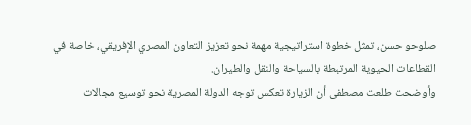صلوحو حسن، تمثل خطوة استراتيجية مهمة نحو تعزيز التعاون المصري الإفريقي، خاصة في القطاعات الحيوية المرتبطة بالسياحة والنقل والطيران.
وأوضحت طلعت مصطفى أن الزيارة تعكس توجه الدولة المصرية نحو توسيع مجالات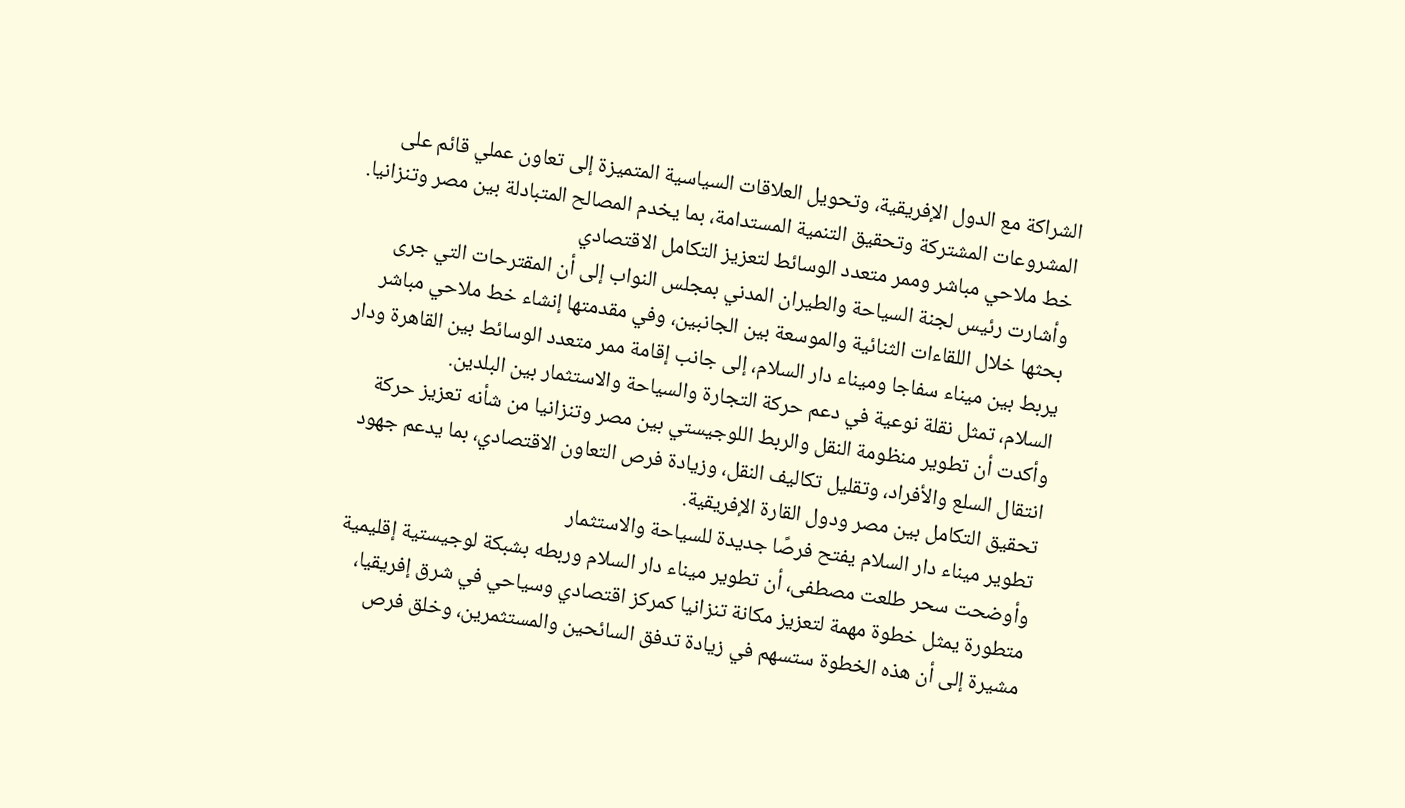الشراكة مع الدول الإفريقية، وتحويل العلاقات السياسية المتميزة إلى تعاون عملي قائم على المشروعات المشتركة وتحقيق التنمية المستدامة، بما يخدم المصالح المتبادلة بين مصر وتنزانيا.
خط ملاحي مباشر وممر متعدد الوسائط لتعزيز التكامل الاقتصادي
وأشارت رئيس لجنة السياحة والطيران المدني بمجلس النواب إلى أن المقترحات التي جرى بحثها خلال اللقاءات الثنائية والموسعة بين الجانبين، وفي مقدمتها إنشاء خط ملاحي مباشر يربط بين ميناء سفاجا وميناء دار السلام، إلى جانب إقامة ممر متعدد الوسائط بين القاهرة ودار السلام، تمثل نقلة نوعية في دعم حركة التجارة والسياحة والاستثمار بين البلدين.
وأكدت أن تطوير منظومة النقل والربط اللوجيستي بين مصر وتنزانيا من شأنه تعزيز حركة انتقال السلع والأفراد، وتقليل تكاليف النقل، وزيادة فرص التعاون الاقتصادي، بما يدعم جهود تحقيق التكامل بين مصر ودول القارة الإفريقية.
تطوير ميناء دار السلام يفتح فرصًا جديدة للسياحة والاستثمار
وأوضحت سحر طلعت مصطفى، أن تطوير ميناء دار السلام وربطه بشبكة لوجيستية إقليمية متطورة يمثل خطوة مهمة لتعزيز مكانة تنزانيا كمركز اقتصادي وسياحي في شرق إفريقيا، مشيرة إلى أن هذه الخطوة ستسهم في زيادة تدفق السائحين والمستثمرين، وخلق فرص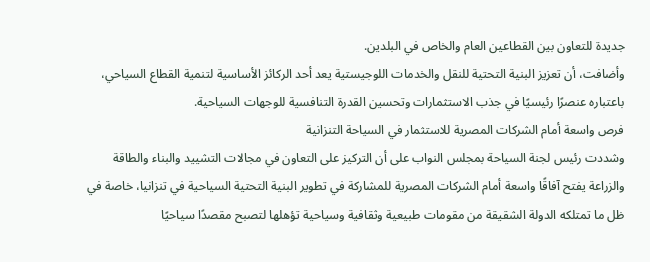جديدة للتعاون بين القطاعين العام والخاص في البلدين.
وأضافت، أن تعزيز البنية التحتية للنقل والخدمات اللوجيستية يعد أحد الركائز الأساسية لتنمية القطاع السياحي، باعتباره عنصرًا رئيسيًا في جذب الاستثمارات وتحسين القدرة التنافسية للوجهات السياحية.
فرص واسعة أمام الشركات المصرية للاستثمار في السياحة التنزانية
وشددت رئيس لجنة السياحة بمجلس النواب على أن التركيز على التعاون في مجالات التشييد والبناء والطاقة والزراعة يفتح آفاقًا واسعة أمام الشركات المصرية للمشاركة في تطوير البنية التحتية السياحية في تنزانيا، خاصة في ظل ما تمتلكه الدولة الشقيقة من مقومات طبيعية وثقافية وسياحية تؤهلها لتصبح مقصدًا سياحيًا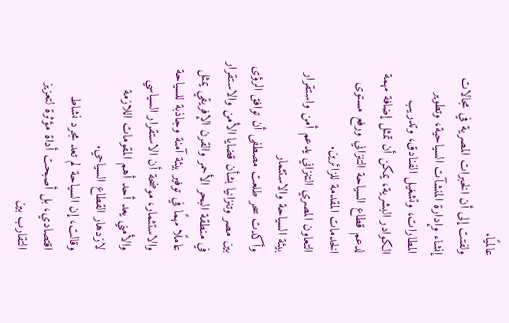عالميًا.
ولفتت إلى أن الخبرات المصرية في مجالات إنشاء وإدارة المنشآت السياحية، وتطوير المطارات، وتشغيل الفنادق، وتدريب الكوادر البشرية، يمكن أن تمثل إضافة مهمة لدعم قطاع السياحة التنزاني ورفع مستوى الخدمات المقدمة للزائرين.
التعاون المصري التنزاني يدعم أمن واستقرار بيئة السياحة والاستثمار
وأكدت سحر طلعت مصطفى أن توافق الرؤى بين مصر وتنزانيا بشأن قضايا الأمن والاستقرار في منطقة البحر الأحمر والقرن الإفريقي يمثل عاملًا مهمًا في توفير بيئة آمنة وجاذبة للسياحة والاستثمار، موضحة أن الاستقرار السياسي والأمني يعد أحد أهم المقومات اللازمة لازدهار القطاع السياحي.
وقالت، إن السياحة لم تعد مجرد نشاط اقتصادي، بل أصبحت أداة مؤثرة لتعزيز التقارب بين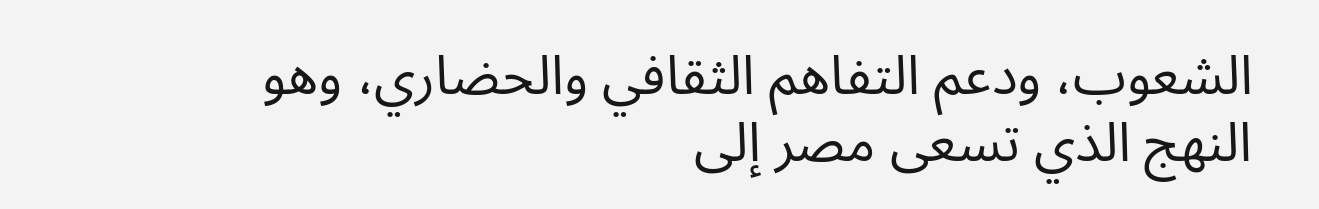الشعوب، ودعم التفاهم الثقافي والحضاري، وهو النهج الذي تسعى مصر إلى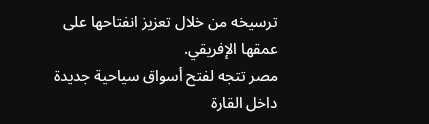ترسيخه من خلال تعزيز انفتاحها على عمقها الإفريقي.
مصر تتجه لفتح أسواق سياحية جديدة داخل القارة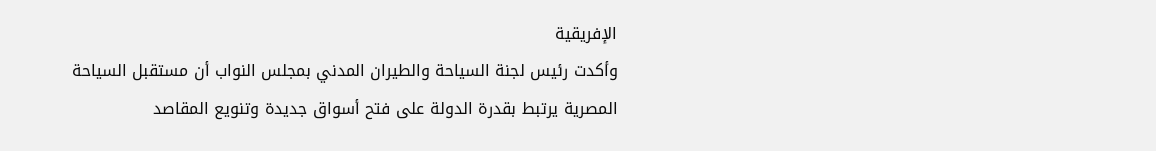الإفريقية
وأكدت رئيس لجنة السياحة والطيران المدني بمجلس النواب أن مستقبل السياحة المصرية يرتبط بقدرة الدولة على فتح أسواق جديدة وتنويع المقاصد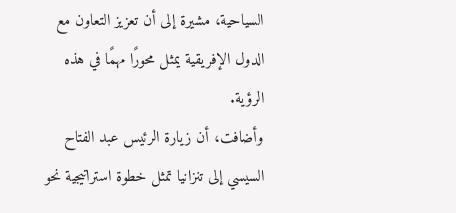السياحية، مشيرة إلى أن تعزيز التعاون مع الدول الإفريقية يمثل محورًا مهمًا في هذه الرؤية.
وأضافت، أن زيارة الرئيس عبد الفتاح السيسي إلى تنزانيا تمثل خطوة استراتيجية نحو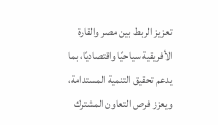تعزيز الربط بين مصر والقارة الأفريقية سياحيًا واقتصاديًا، بما يدعم تحقيق التنمية المستدامة، ويعزز فرص التعاون المشترك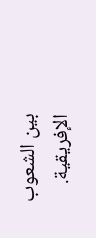بين الشعوب الإفريقية.